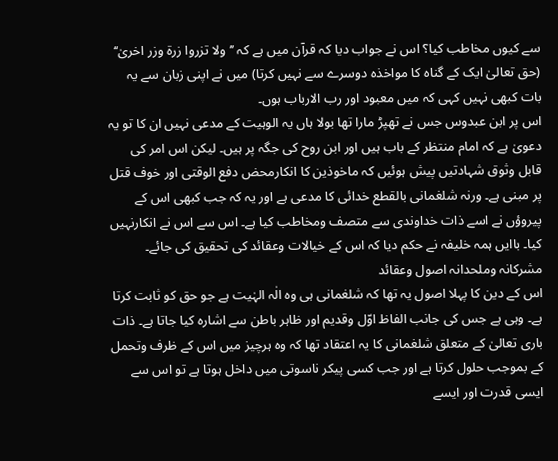سے کیوں مخاطب کیا؟ اس نے جواب دیا کہ قرآن میں ہے کہ ’’ولا تزروا زرۃ وزر اخریٰ‘‘ (حق تعالیٰ ایک کے گناہ کا مواخذہ دوسرے سے نہیں کرتا) میں نے اپنی زبان سے یہ بات کبھی نہیں کہی کہ میں معبود اور رب الارباب ہوں۔
اس پر ابن عبدوس جس نے تھپڑ مارا تھا بولا ہاں یہ الوہیت کے مدعی نہیں ان کا تو یہ دعویٰ ہے کہ امام منتظر کے باب ہیں اور ابن روح کی جگہ پر ہیں۔ لیکن اس امر کی قابل وثوق شہادتیں پیش ہوئیں کہ ماخوذین کا انکارمحض دفع الوقتی اور خوف قتل پر مبنی ہے۔ ورنہ شلغمانی بالقطع خدائی کا مدعی ہے اور یہ کہ جب کبھی اس کے پیروؤں نے اسے ذات خداوندی سے متصف ومخاطب کیا ہے۔ اس سے اس نے انکارنہیں کیا۔ باایں ہمہ خلیفہ نے حکم دیا کہ اس کے خیالات وعقائد کی تحقیق کی جائے۔
مشرکانہ وملحدانہ اصول وعقائد
اس کے دین کا پہلا اصول یہ تھا کہ شلغمانی ہی وہ الٰہ الہٰیت ہے جو حق کو ثابت کرتا ہے۔ وہی ہے جس کی جانب الفاظ اوّل وقدیم اور ظاہر باطن سے اشارہ کیا جاتا ہے۔ ذات باری تعالیٰ کے متعلق شلغمانی کا یہ اعتقاد تھا کہ وہ ہرچیز میں اس کے ظرف وتحمل کے بموجب حلول کرتا ہے اور جب کسی پیکر ناسوتی میں داخل ہوتا ہے تو اس سے ایسی قدرت اور ایسے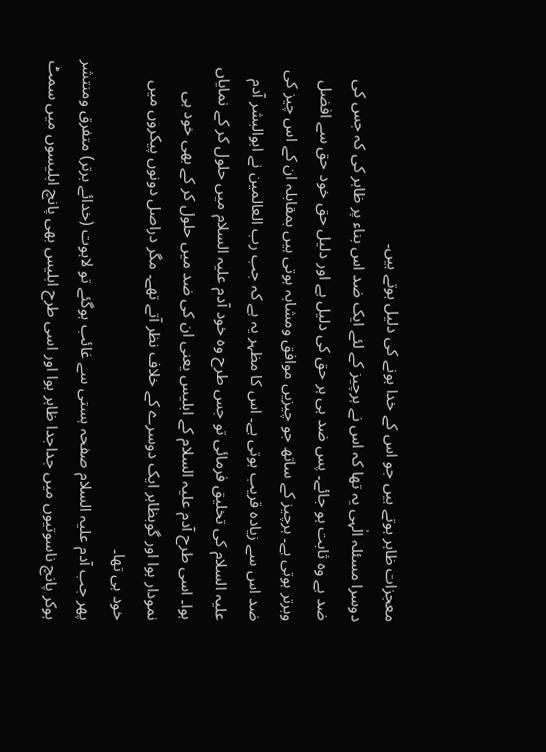معجزات ظاہر ہوتے ہیں جو اس کے خدا ہونے کی دلیل ہوتے ہیں۔
دوسرا مسئلہ الٰہی یہ تھا کہ اس نے ہرچیز کے لئے ایک ضد اس بناء پر ظاہر کی کہ جس کی ضد ہے وہ ثابت ہو جائے۔ پس ضد ہی ہر حق کی دلیل ہے اور دلیل حق خود حق سے افضل وبرتر ہوتی ہے۔ ہرچیز کے ساتھ جو چیزیں موافق ومشابہ ہوتی ہیں بمقابلہ ان کے اس چیز کی ضد اس سے زیادہ قریب ہوتی ہے۔ اس کا مظہر یہ ہے کہ جب رب العالمین نے ابوالبشر آدم علیہ السلام کی تخلیق فرمائی تو جس طرح وہ خود آدم علیہ السلام میں حلول کر کے نمایاں ہوا۔ اسی طرح آدم علیہ السلام کے ابلیس یعنی ان کی ضد میں حلول کر کے بھی خود ہی نمودار ہوا اور گوبظاہر ایک دوسرے کے خلاف نظر آتے تھے۔ مگر دراصل دونوں پیکروں میں خود ہی تھا۔
پھر جب آدم علیہ السلام صفحہ ہستی سے غائب ہوگئے تو لاہوت (خدائے برتر) متفرق ومنتشر ہوکر پانچ ناسوتیوں میں جداجدا ظاہر ہوا اور اسی طرح ابلیس بھی پانچ ابلیسوں میں سمٹ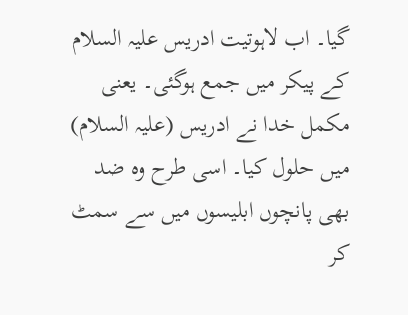گیا۔ اب لاہوتیت ادریس علیہ السلام کے پیکر میں جمع ہوگئی۔ یعنی مکمل خدا نے ادریس (علیہ السلام) میں حلول کیا۔ اسی طرح وہ ضد بھی پانچوں ابلیسوں میں سے سمٹ کر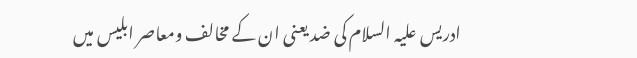ادریس علیہ السلام کی ضد یعنی ان کے مخالف ومعاصر ابلیس میں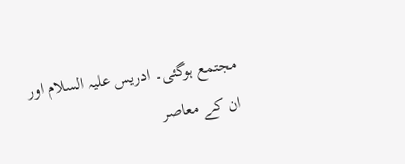مجتمع ہوگئی۔ ادریس علیہ السلام اور ان کے معاصر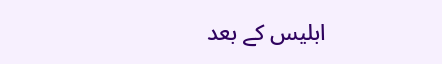ابلیس کے بعد